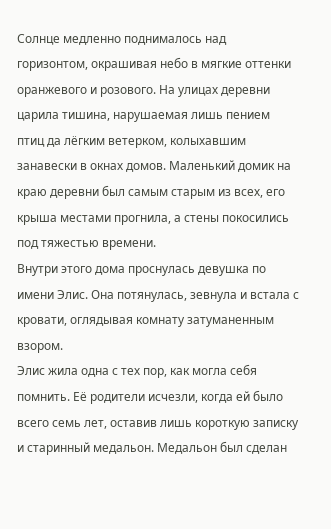Солнце медленно поднималось над горизонтом, окрашивая небо в мягкие оттенки оранжевого и розового. На улицах деревни царила тишина, нарушаемая лишь пением птиц да лёгким ветерком, колыхавшим занавески в окнах домов. Маленький домик на краю деревни был самым старым из всех, его крыша местами прогнила, а стены покосились под тяжестью времени.
Внутри этого дома проснулась девушка по имени Элис. Она потянулась, зевнула и встала с кровати, оглядывая комнату затуманенным взором.
Элис жила одна с тех пор, как могла себя помнить. Её родители исчезли, когда ей было всего семь лет, оставив лишь короткую записку и старинный медальон. Медальон был сделан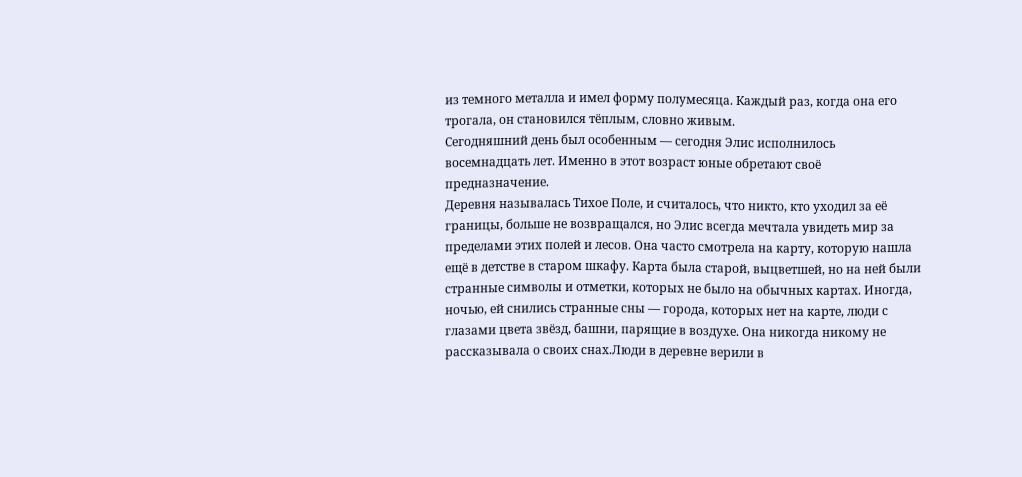из темного металла и имел форму полумесяца. Каждый раз, когда она его трогала, он становился тёплым, словно живым.
Сегодняшний день был особенным — сегодня Элис исполнилось восемнадцать лет. Именно в этот возраст юные обретают своё предназначение.
Деревня называлась Тихое Поле, и считалось, что никто, кто уходил за её границы, больше не возвращался, но Элис всегда мечтала увидеть мир за пределами этих полей и лесов. Она часто смотрела на карту, которую нашла ещё в детстве в старом шкафу. Карта была старой, выцветшей, но на ней были странные символы и отметки, которых не было на обычных картах. Иногда, ночью, ей снились странные сны — города, которых нет на карте, люди с глазами цвета звёзд, башни, парящие в воздухе. Она никогда никому не рассказывала о своих снах.Люди в деревне верили в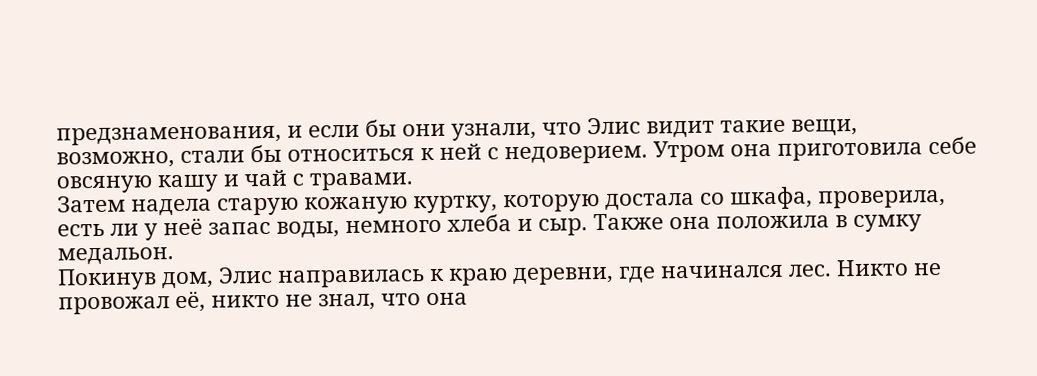предзнаменования, и если бы они узнали, что Элис видит такие вещи, возможно, стали бы относиться к ней с недоверием. Утром она приготовила себе овсяную кашу и чай с травами.
Затем надела старую кожаную куртку, которую достала со шкафа, проверила, есть ли у неё запас воды, немного хлеба и сыр. Также она положила в сумку медальон.
Покинув дом, Элис направилась к краю деревни, где начинался лес. Никто не провожал её, никто не знал, что она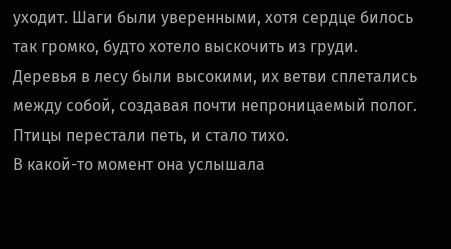уходит. Шаги были уверенными, хотя сердце билось так громко, будто хотело выскочить из груди.
Деревья в лесу были высокими, их ветви сплетались между собой, создавая почти непроницаемый полог.
Птицы перестали петь, и стало тихо.
В какой-то момент она услышала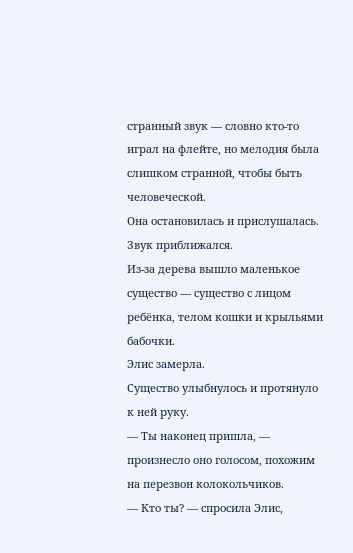странный звук — словно кто-то играл на флейте, но мелодия была слишком странной, чтобы быть человеческой.
Она остановилась и прислушалась.
Звук приближался.
Из-за дерева вышло маленькое существо — существо с лицом ребёнка, телом кошки и крыльями бабочки.
Элис замерла.
Существо улыбнулось и протянуло к ней руку.
— Ты наконец пришла, — произнесло оно голосом, похожим на перезвон колокольчиков.
— Кто ты? — спросила Элис,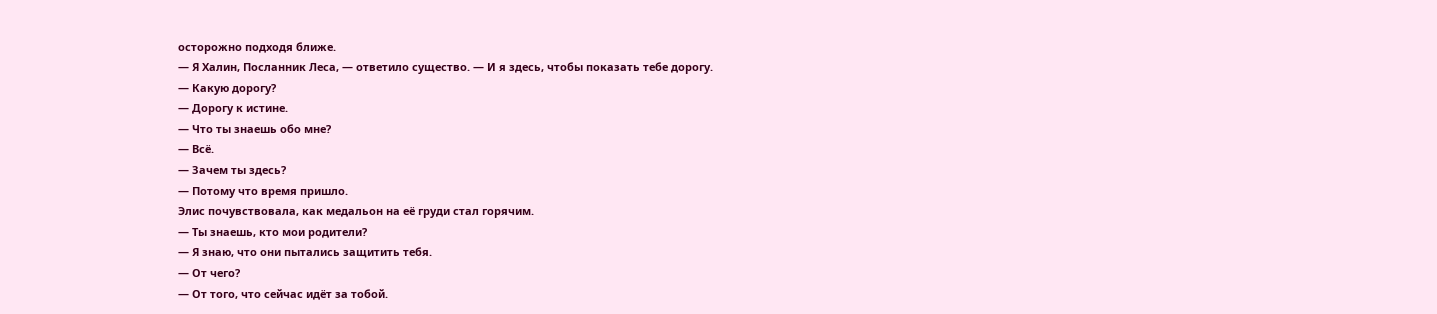осторожно подходя ближе.
— Я Халин, Посланник Леса, — ответило существо. — И я здесь, чтобы показать тебе дорогу.
— Какую дорогу?
— Дорогу к истине.
— Что ты знаешь обо мне?
— Всё.
— Зачем ты здесь?
— Потому что время пришло.
Элис почувствовала, как медальон на её груди стал горячим.
— Ты знаешь, кто мои родители?
— Я знаю, что они пытались защитить тебя.
— От чего?
— От того, что сейчас идёт за тобой.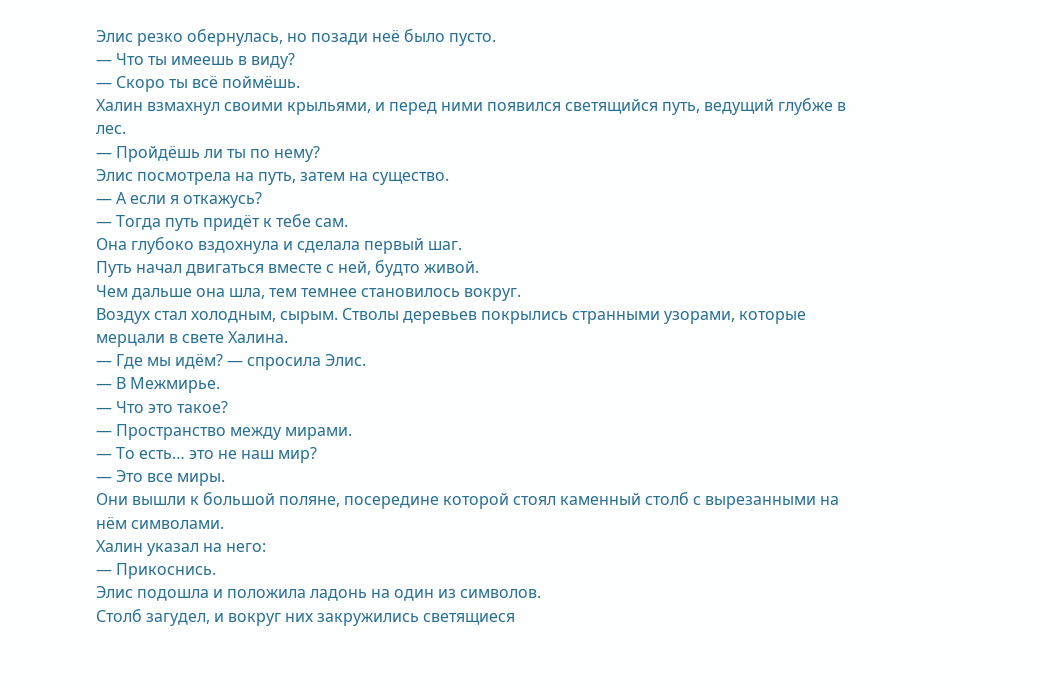Элис резко обернулась, но позади неё было пусто.
— Что ты имеешь в виду?
— Скоро ты всё поймёшь.
Халин взмахнул своими крыльями, и перед ними появился светящийся путь, ведущий глубже в лес.
— Пройдёшь ли ты по нему?
Элис посмотрела на путь, затем на существо.
— А если я откажусь?
— Тогда путь придёт к тебе сам.
Она глубоко вздохнула и сделала первый шаг.
Путь начал двигаться вместе с ней, будто живой.
Чем дальше она шла, тем темнее становилось вокруг.
Воздух стал холодным, сырым. Стволы деревьев покрылись странными узорами, которые мерцали в свете Халина.
— Где мы идём? — спросила Элис.
— В Межмирье.
— Что это такое?
— Пространство между мирами.
— То есть… это не наш мир?
— Это все миры.
Они вышли к большой поляне, посередине которой стоял каменный столб с вырезанными на нём символами.
Халин указал на него:
— Прикоснись.
Элис подошла и положила ладонь на один из символов.
Столб загудел, и вокруг них закружились светящиеся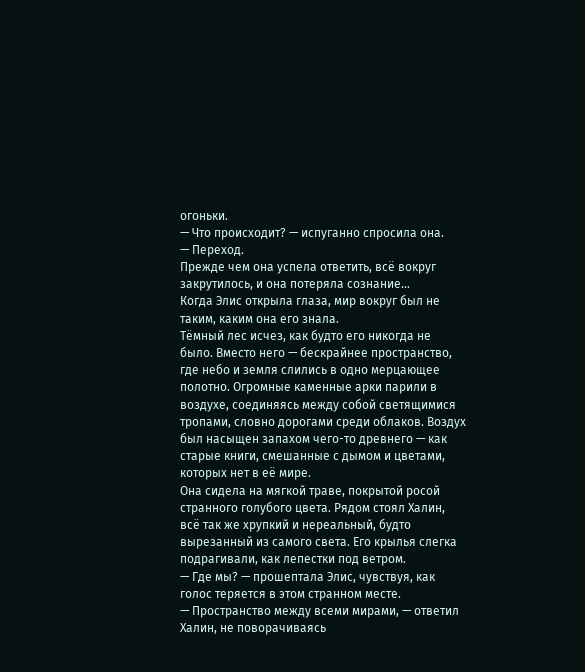огоньки.
— Что происходит? — испуганно спросила она.
— Переход.
Прежде чем она успела ответить, всё вокруг закрутилось, и она потеряла сознание...
Когда Элис открыла глаза, мир вокруг был не таким, каким она его знала.
Тёмный лес исчез, как будто его никогда не было. Вместо него — бескрайнее пространство, где небо и земля слились в одно мерцающее полотно. Огромные каменные арки парили в воздухе, соединяясь между собой светящимися тропами, словно дорогами среди облаков. Воздух был насыщен запахом чего-то древнего — как старые книги, смешанные с дымом и цветами, которых нет в её мире.
Она сидела на мягкой траве, покрытой росой странного голубого цвета. Рядом стоял Халин, всё так же хрупкий и нереальный, будто вырезанный из самого света. Его крылья слегка подрагивали, как лепестки под ветром.
— Где мы? — прошептала Элис, чувствуя, как голос теряется в этом странном месте.
— Пространство между всеми мирами, — ответил Халин, не поворачиваясь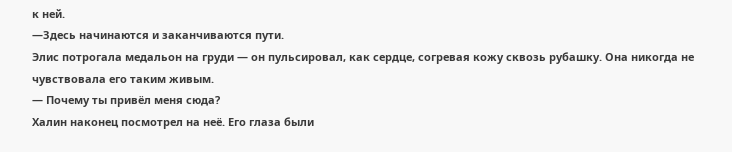к ней.
—Здесь начинаются и заканчиваются пути.
Элис потрогала медальон на груди — он пульсировал, как сердце, согревая кожу сквозь рубашку. Она никогда не чувствовала его таким живым.
— Почему ты привёл меня сюда?
Халин наконец посмотрел на неё. Его глаза были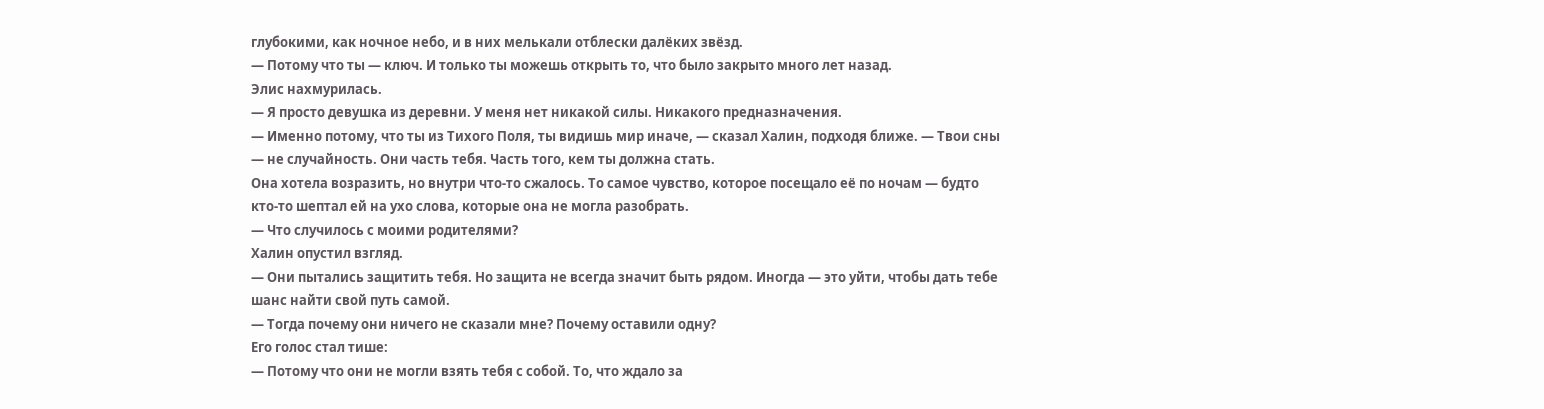глубокими, как ночное небо, и в них мелькали отблески далёких звёзд.
— Потому что ты — ключ. И только ты можешь открыть то, что было закрыто много лет назад.
Элис нахмурилась.
— Я просто девушка из деревни. У меня нет никакой силы. Никакого предназначения.
— Именно потому, что ты из Тихого Поля, ты видишь мир иначе, — сказал Халин, подходя ближе. — Твои сны — не случайность. Они часть тебя. Часть того, кем ты должна стать.
Она хотела возразить, но внутри что-то сжалось. То самое чувство, которое посещало её по ночам — будто кто-то шептал ей на ухо слова, которые она не могла разобрать.
— Что случилось с моими родителями?
Халин опустил взгляд.
— Они пытались защитить тебя. Но защита не всегда значит быть рядом. Иногда — это уйти, чтобы дать тебе шанс найти свой путь самой.
— Тогда почему они ничего не сказали мне? Почему оставили одну?
Его голос стал тише:
— Потому что они не могли взять тебя с собой. То, что ждало за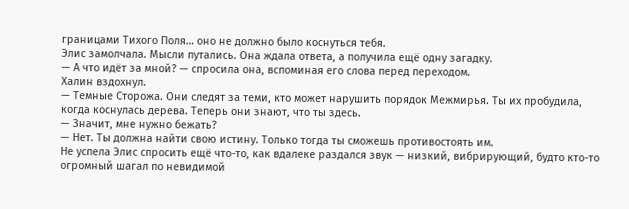границами Тихого Поля… оно не должно было коснуться тебя.
Элис замолчала. Мысли путались. Она ждала ответа, а получила ещё одну загадку.
— А что идёт за мной? — спросила она, вспоминая его слова перед переходом.
Халин вздохнул.
— Темные Сторожа. Они следят за теми, кто может нарушить порядок Межмирья. Ты их пробудила, когда коснулась дерева. Теперь они знают, что ты здесь.
— Значит, мне нужно бежать?
— Нет. Ты должна найти свою истину. Только тогда ты сможешь противостоять им.
Не успела Элис спросить ещё что-то, как вдалеке раздался звук — низкий, вибрирующий, будто кто-то огромный шагал по невидимой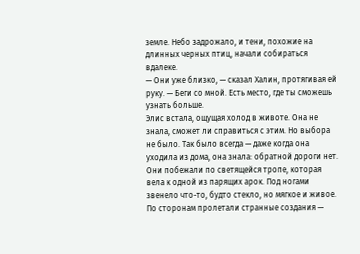земле. Небо задрожало, и тени, похожие на длинных черных птиц, начали собираться вдалеке.
— Они уже близко, — сказал Халин, протягивая ей руку. — Беги со мной. Есть место, где ты сможешь узнать больше.
Элис встала, ощущая холод в животе. Она не знала, сможет ли справиться с этим. Но выбора не было. Так было всегда — даже когда она уходила из дома, она знала: обратной дороги нет.
Они побежали по светящейся тропе, которая вела к одной из парящих арок. Под ногами звенело что-то, будто стекло, но мягкое и живое. По сторонам пролетали странные создания —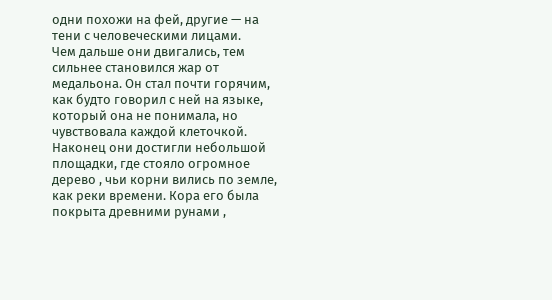одни похожи на фей, другие — на тени с человеческими лицами.
Чем дальше они двигались, тем сильнее становился жар от медальона. Он стал почти горячим, как будто говорил с ней на языке, который она не понимала, но чувствовала каждой клеточкой.
Наконец они достигли небольшой площадки, где стояло огромное дерево , чьи корни вились по земле, как реки времени. Кора его была покрыта древними рунами ,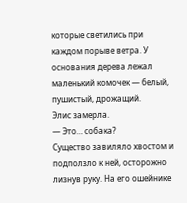которые светились при каждом порыве ветра. У основания дерева лежал маленький комочек — белый, пушистый, дрожащий.
Элис замерла.
— Это… собака?
Существо завиляло хвостом и подползло к ней, осторожно лизнув руку. На его ошейнике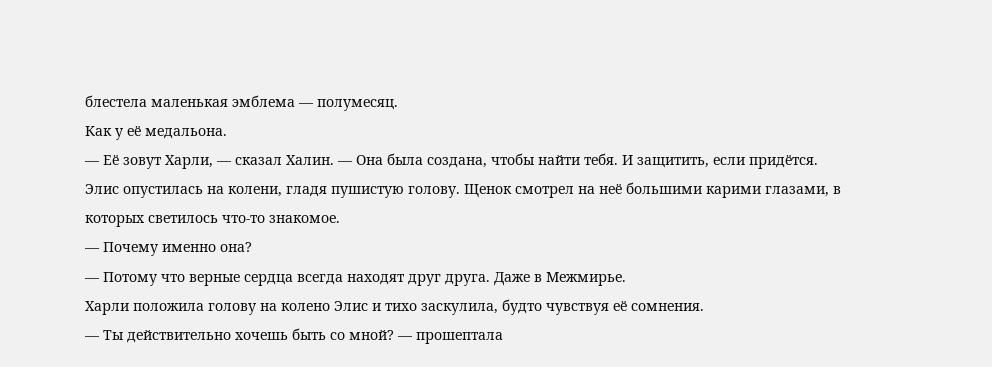блестела маленькая эмблема — полумесяц.
Как у её медальона.
— Её зовут Харли, — сказал Халин. — Она была создана, чтобы найти тебя. И защитить, если придётся.
Элис опустилась на колени, гладя пушистую голову. Щенок смотрел на неё большими карими глазами, в которых светилось что-то знакомое.
— Почему именно она?
— Потому что верные сердца всегда находят друг друга. Даже в Межмирье.
Харли положила голову на колено Элис и тихо заскулила, будто чувствуя её сомнения.
— Ты действительно хочешь быть со мной? — прошептала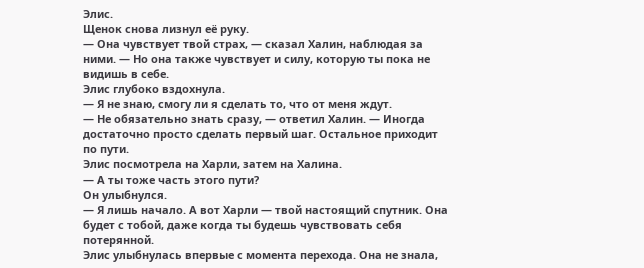Элис.
Щенок снова лизнул её руку.
— Она чувствует твой страх, — сказал Халин, наблюдая за ними. — Но она также чувствует и силу, которую ты пока не видишь в себе.
Элис глубоко вздохнула.
— Я не знаю, смогу ли я сделать то, что от меня ждут.
— Не обязательно знать сразу, — ответил Халин. — Иногда достаточно просто сделать первый шаг. Остальное приходит по пути.
Элис посмотрела на Харли, затем на Халина.
— А ты тоже часть этого пути?
Он улыбнулся.
— Я лишь начало. А вот Харли — твой настоящий спутник. Она будет с тобой, даже когда ты будешь чувствовать себя потерянной.
Элис улыбнулась впервые с момента перехода. Она не знала,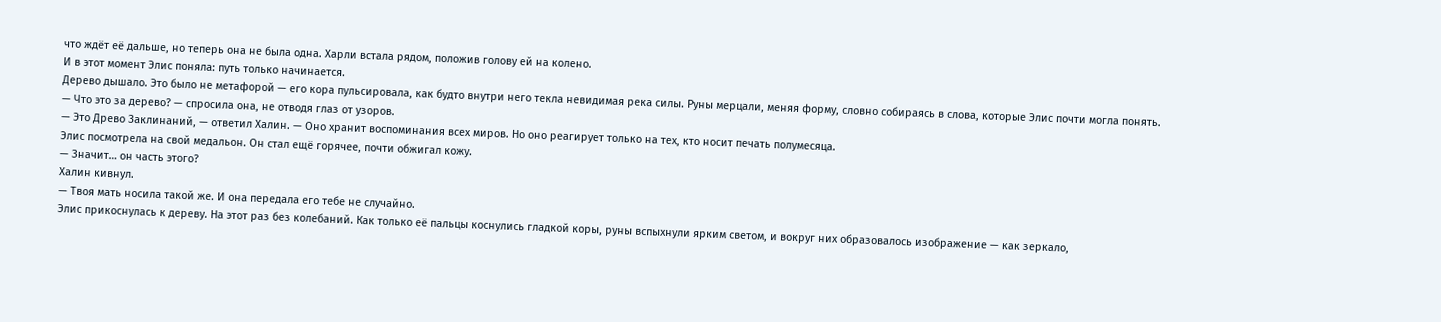что ждёт её дальше, но теперь она не была одна. Харли встала рядом, положив голову ей на колено.
И в этот момент Элис поняла: путь только начинается.
Дерево дышало. Это было не метафорой — его кора пульсировала, как будто внутри него текла невидимая река силы. Руны мерцали, меняя форму, словно собираясь в слова, которые Элис почти могла понять.
— Что это за дерево? — спросила она, не отводя глаз от узоров.
— Это Древо Заклинаний, — ответил Халин. — Оно хранит воспоминания всех миров. Но оно реагирует только на тех, кто носит печать полумесяца.
Элис посмотрела на свой медальон. Он стал ещё горячее, почти обжигал кожу.
— Значит… он часть этого?
Халин кивнул.
— Твоя мать носила такой же. И она передала его тебе не случайно.
Элис прикоснулась к дереву. На этот раз без колебаний. Как только её пальцы коснулись гладкой коры, руны вспыхнули ярким светом, и вокруг них образовалось изображение — как зеркало,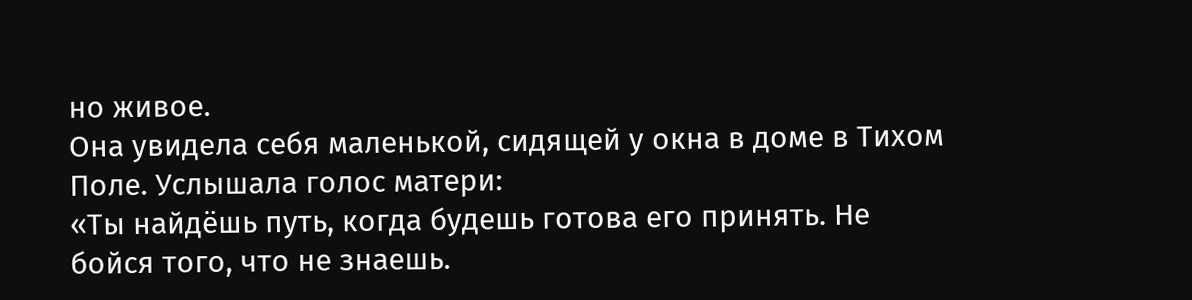но живое.
Она увидела себя маленькой, сидящей у окна в доме в Тихом Поле. Услышала голос матери:
«Ты найдёшь путь, когда будешь готова его принять. Не бойся того, что не знаешь.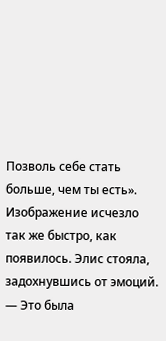Позволь себе стать больше, чем ты есть».
Изображение исчезло так же быстро, как появилось. Элис стояла, задохнувшись от эмоций.
— Это была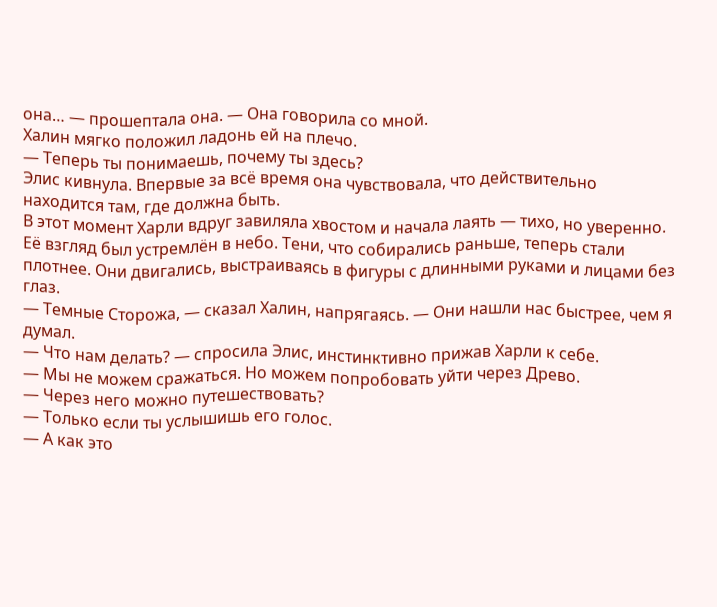она… — прошептала она. — Она говорила со мной.
Халин мягко положил ладонь ей на плечо.
— Теперь ты понимаешь, почему ты здесь?
Элис кивнула. Впервые за всё время она чувствовала, что действительно находится там, где должна быть.
В этот момент Харли вдруг завиляла хвостом и начала лаять — тихо, но уверенно. Её взгляд был устремлён в небо. Тени, что собирались раньше, теперь стали плотнее. Они двигались, выстраиваясь в фигуры с длинными руками и лицами без глаз.
— Темные Сторожа, — сказал Халин, напрягаясь. — Они нашли нас быстрее, чем я думал.
— Что нам делать? — спросила Элис, инстинктивно прижав Харли к себе.
— Мы не можем сражаться. Но можем попробовать уйти через Древо.
— Через него можно путешествовать?
— Только если ты услышишь его голос.
— А как это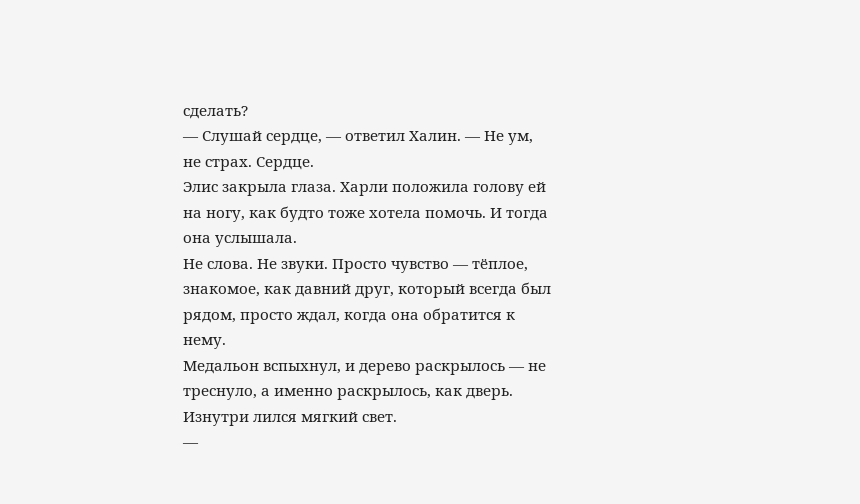сделать?
— Слушай сердце, — ответил Халин. — Не ум, не страх. Сердце.
Элис закрыла глаза. Харли положила голову ей на ногу, как будто тоже хотела помочь. И тогда она услышала.
Не слова. Не звуки. Просто чувство — тёплое, знакомое, как давний друг, который всегда был рядом, просто ждал, когда она обратится к нему.
Медальон вспыхнул, и дерево раскрылось — не треснуло, а именно раскрылось, как дверь. Изнутри лился мягкий свет.
—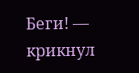Беги! — крикнул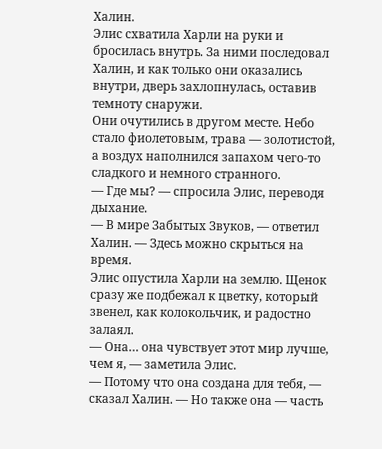Халин.
Элис схватила Харли на руки и бросилась внутрь. За ними последовал Халин, и как только они оказались внутри, дверь захлопнулась, оставив темноту снаружи.
Они очутились в другом месте. Небо стало фиолетовым, трава — золотистой, а воздух наполнился запахом чего-то сладкого и немного странного.
— Где мы? — спросила Элис, переводя дыхание.
— В мире Забытых Звуков, — ответил Халин. — Здесь можно скрыться на время.
Элис опустила Харли на землю. Щенок сразу же подбежал к цветку, который звенел, как колокольчик, и радостно залаял.
— Она… она чувствует этот мир лучше, чем я, — заметила Элис.
— Потому что она создана для тебя, — сказал Халин. — Но также она — часть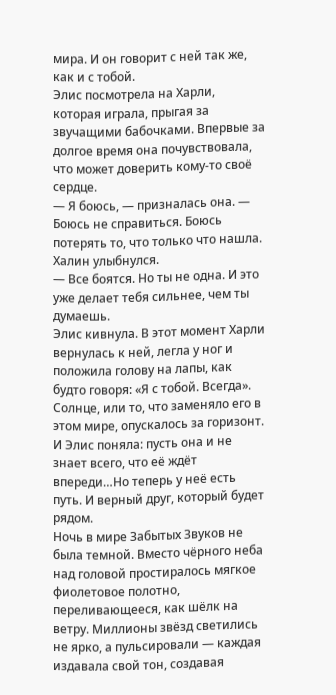мира. И он говорит с ней так же, как и с тобой.
Элис посмотрела на Харли, которая играла, прыгая за звучащими бабочками. Впервые за долгое время она почувствовала, что может доверить кому-то своё сердце.
— Я боюсь, — призналась она. — Боюсь не справиться. Боюсь потерять то, что только что нашла.
Халин улыбнулся.
— Все боятся. Но ты не одна. И это уже делает тебя сильнее, чем ты думаешь.
Элис кивнула. В этот момент Харли вернулась к ней, легла у ног и положила голову на лапы, как будто говоря: «Я с тобой. Всегда».
Солнце, или то, что заменяло его в этом мире, опускалось за горизонт. И Элис поняла: пусть она и не знает всего, что её ждёт впереди…Но теперь у неё есть путь. И верный друг, который будет рядом.
Ночь в мире Забытых Звуков не была темной. Вместо чёрного неба над головой простиралось мягкое фиолетовое полотно, переливающееся, как шёлк на ветру. Миллионы звёзд светились не ярко, а пульсировали — каждая издавала свой тон, создавая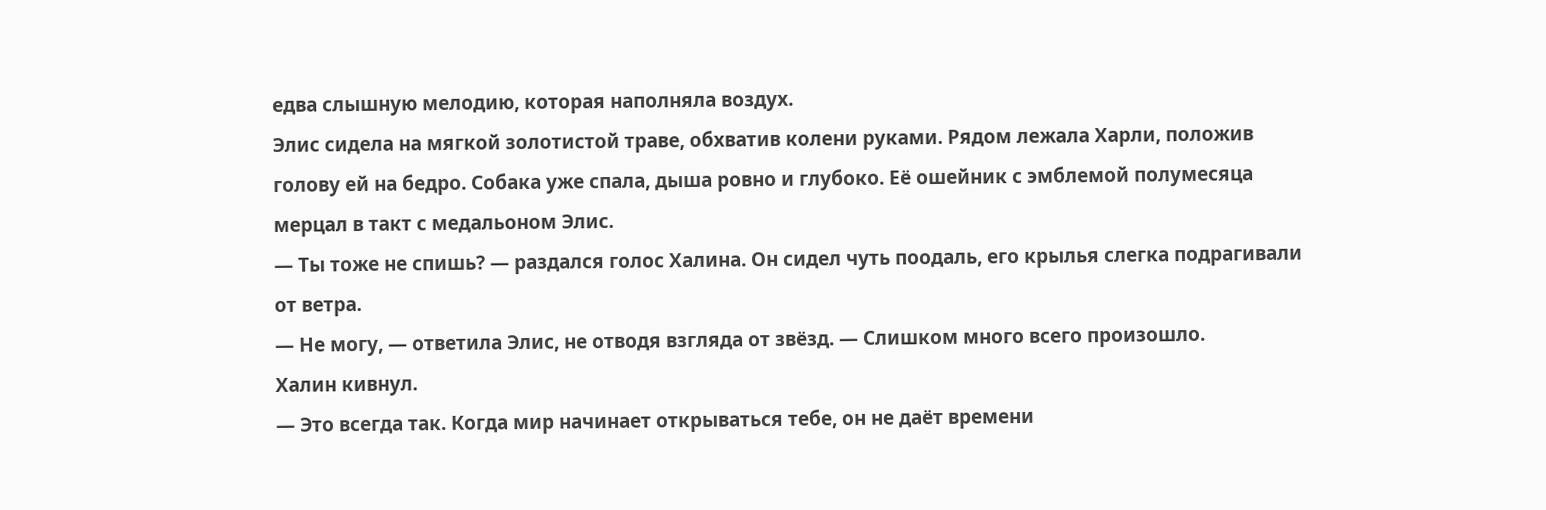едва слышную мелодию, которая наполняла воздух.
Элис сидела на мягкой золотистой траве, обхватив колени руками. Рядом лежала Харли, положив голову ей на бедро. Собака уже спала, дыша ровно и глубоко. Её ошейник с эмблемой полумесяца мерцал в такт с медальоном Элис.
— Ты тоже не спишь? — раздался голос Халина. Он сидел чуть поодаль, его крылья слегка подрагивали от ветра.
— Не могу, — ответила Элис, не отводя взгляда от звёзд. — Слишком много всего произошло.
Халин кивнул.
— Это всегда так. Когда мир начинает открываться тебе, он не даёт времени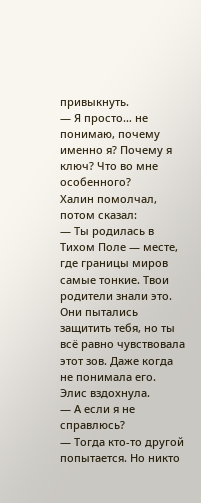привыкнуть.
— Я просто… не понимаю, почему именно я? Почему я ключ? Что во мне особенного?
Халин помолчал, потом сказал:
— Ты родилась в Тихом Поле — месте, где границы миров самые тонкие. Твои родители знали это. Они пытались защитить тебя, но ты всё равно чувствовала этот зов. Даже когда не понимала его.
Элис вздохнула.
— А если я не справлюсь?
— Тогда кто-то другой попытается. Но никто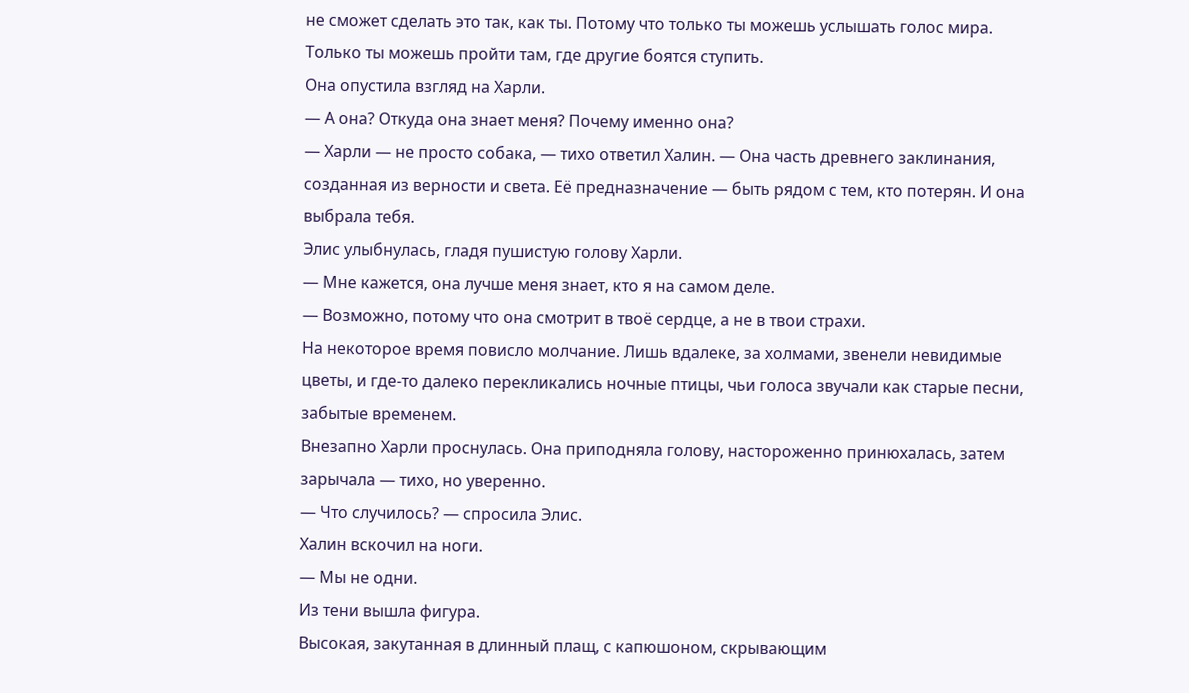не сможет сделать это так, как ты. Потому что только ты можешь услышать голос мира. Только ты можешь пройти там, где другие боятся ступить.
Она опустила взгляд на Харли.
— А она? Откуда она знает меня? Почему именно она?
— Харли — не просто собака, — тихо ответил Халин. — Она часть древнего заклинания, созданная из верности и света. Её предназначение — быть рядом с тем, кто потерян. И она выбрала тебя.
Элис улыбнулась, гладя пушистую голову Харли.
— Мне кажется, она лучше меня знает, кто я на самом деле.
— Возможно, потому что она смотрит в твоё сердце, а не в твои страхи.
На некоторое время повисло молчание. Лишь вдалеке, за холмами, звенели невидимые цветы, и где-то далеко перекликались ночные птицы, чьи голоса звучали как старые песни, забытые временем.
Внезапно Харли проснулась. Она приподняла голову, настороженно принюхалась, затем зарычала — тихо, но уверенно.
— Что случилось? — спросила Элис.
Халин вскочил на ноги.
— Мы не одни.
Из тени вышла фигура.
Высокая, закутанная в длинный плащ, с капюшоном, скрывающим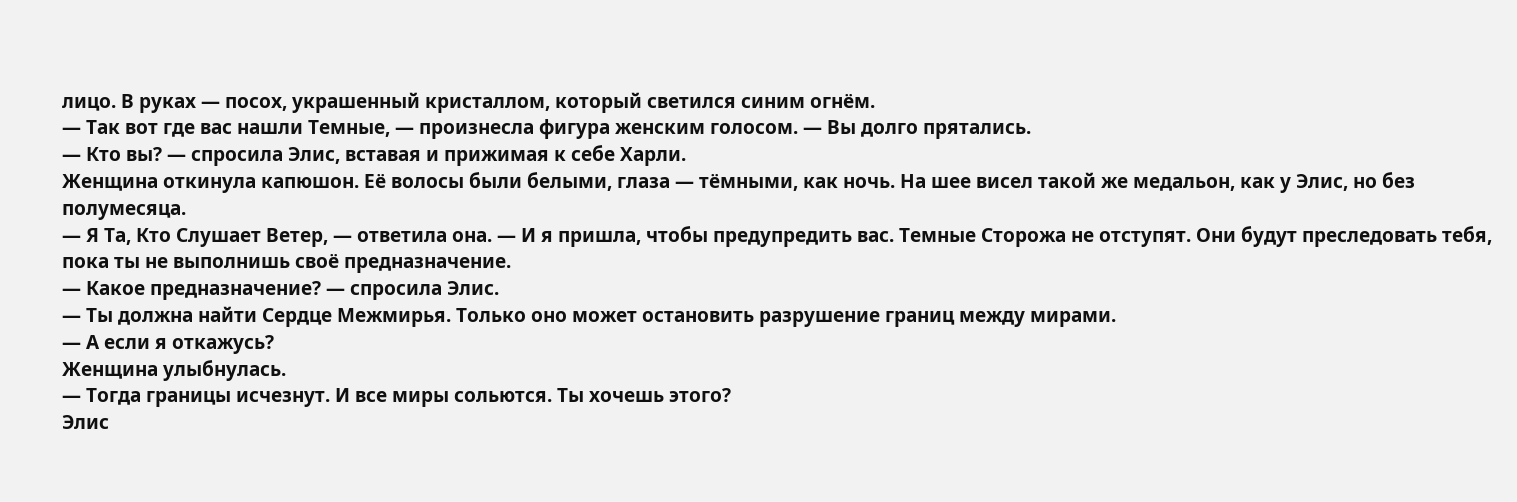лицо. В руках — посох, украшенный кристаллом, который светился синим огнём.
— Так вот где вас нашли Темные, — произнесла фигура женским голосом. — Вы долго прятались.
— Кто вы? — спросила Элис, вставая и прижимая к себе Харли.
Женщина откинула капюшон. Её волосы были белыми, глаза — тёмными, как ночь. На шее висел такой же медальон, как у Элис, но без полумесяца.
— Я Та, Кто Слушает Ветер, — ответила она. — И я пришла, чтобы предупредить вас. Темные Сторожа не отступят. Они будут преследовать тебя, пока ты не выполнишь своё предназначение.
— Какое предназначение? — спросила Элис.
— Ты должна найти Сердце Межмирья. Только оно может остановить разрушение границ между мирами.
— А если я откажусь?
Женщина улыбнулась.
— Тогда границы исчезнут. И все миры сольются. Ты хочешь этого?
Элис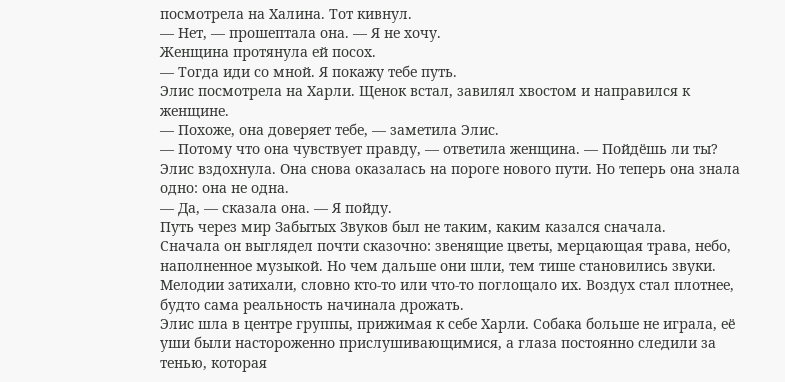посмотрела на Халина. Тот кивнул.
— Нет, — прошептала она. — Я не хочу.
Женщина протянула ей посох.
— Тогда иди со мной. Я покажу тебе путь.
Элис посмотрела на Харли. Щенок встал, завилял хвостом и направился к женщине.
— Похоже, она доверяет тебе, — заметила Элис.
— Потому что она чувствует правду, — ответила женщина. — Пойдёшь ли ты?
Элис вздохнула. Она снова оказалась на пороге нового пути. Но теперь она знала одно: она не одна.
— Да, — сказала она. — Я пойду.
Путь через мир Забытых Звуков был не таким, каким казался сначала.
Сначала он выглядел почти сказочно: звенящие цветы, мерцающая трава, небо, наполненное музыкой. Но чем дальше они шли, тем тише становились звуки. Мелодии затихали, словно кто-то или что-то поглощало их. Воздух стал плотнее, будто сама реальность начинала дрожать.
Элис шла в центре группы, прижимая к себе Харли. Собака больше не играла, её уши были настороженно прислушивающимися, а глаза постоянно следили за тенью, которая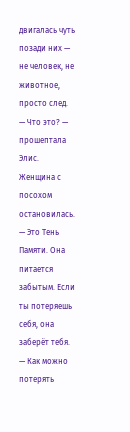двигалась чуть позади них — не человек, не животное, просто след.
— Что это? — прошептала Элис.
Женщина с посохом остановилась.
— Это Тень Памяти. Она питается забытым. Если ты потеряешь себя, она заберёт тебя.
— Как можно потерять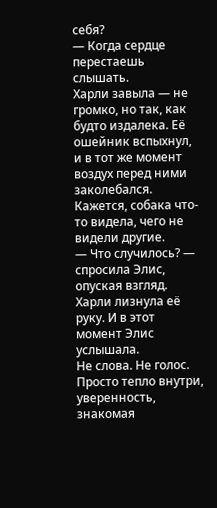себя?
— Когда сердце перестаешь слышать.
Харли завыла — не громко, но так, как будто издалека. Её ошейник вспыхнул, и в тот же момент воздух перед ними заколебался. Кажется, собака что-то видела, чего не видели другие.
— Что случилось? — спросила Элис, опуская взгляд.
Харли лизнула её руку. И в этот момент Элис услышала.
Не слова. Не голос. Просто тепло внутри, уверенность, знакомая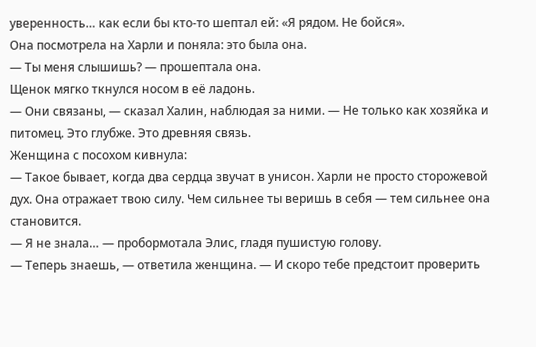уверенность… как если бы кто-то шептал ей: «Я рядом. Не бойся».
Она посмотрела на Харли и поняла: это была она.
— Ты меня слышишь? — прошептала она.
Щенок мягко ткнулся носом в её ладонь.
— Они связаны, — сказал Халин, наблюдая за ними. — Не только как хозяйка и питомец. Это глубже. Это древняя связь.
Женщина с посохом кивнула:
— Такое бывает, когда два сердца звучат в унисон. Харли не просто сторожевой дух. Она отражает твою силу. Чем сильнее ты веришь в себя — тем сильнее она становится.
— Я не знала… — пробормотала Элис, гладя пушистую голову.
— Теперь знаешь, — ответила женщина. — И скоро тебе предстоит проверить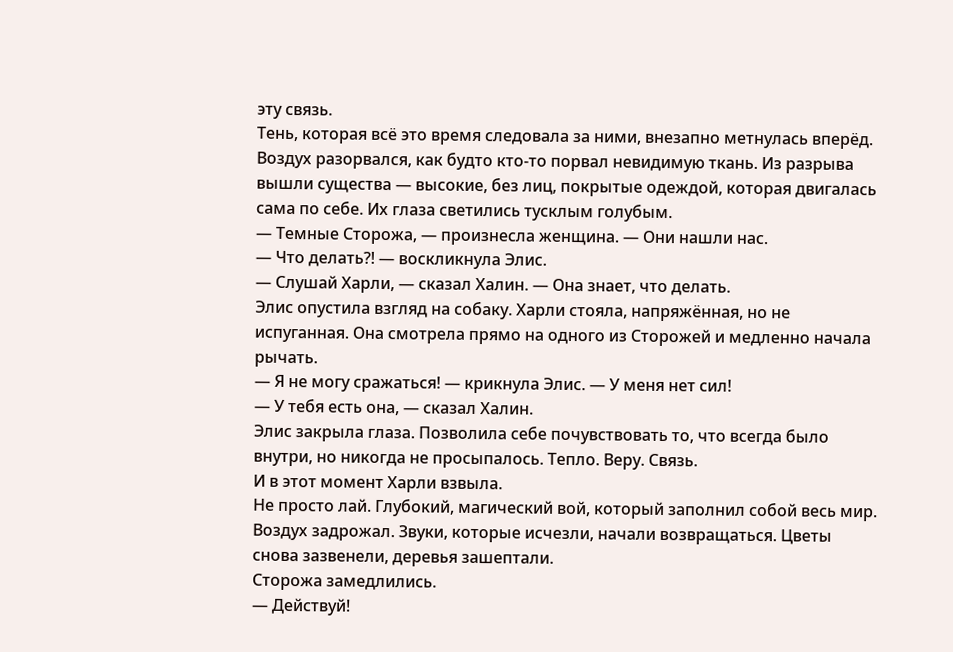эту связь.
Тень, которая всё это время следовала за ними, внезапно метнулась вперёд.
Воздух разорвался, как будто кто-то порвал невидимую ткань. Из разрыва вышли существа — высокие, без лиц, покрытые одеждой, которая двигалась сама по себе. Их глаза светились тусклым голубым.
— Темные Сторожа, — произнесла женщина. — Они нашли нас.
— Что делать?! — воскликнула Элис.
— Слушай Харли, — сказал Халин. — Она знает, что делать.
Элис опустила взгляд на собаку. Харли стояла, напряжённая, но не испуганная. Она смотрела прямо на одного из Сторожей и медленно начала рычать.
— Я не могу сражаться! — крикнула Элис. — У меня нет сил!
— У тебя есть она, — сказал Халин.
Элис закрыла глаза. Позволила себе почувствовать то, что всегда было внутри, но никогда не просыпалось. Тепло. Веру. Связь.
И в этот момент Харли взвыла.
Не просто лай. Глубокий, магический вой, который заполнил собой весь мир. Воздух задрожал. Звуки, которые исчезли, начали возвращаться. Цветы снова зазвенели, деревья зашептали.
Сторожа замедлились.
— Действуй!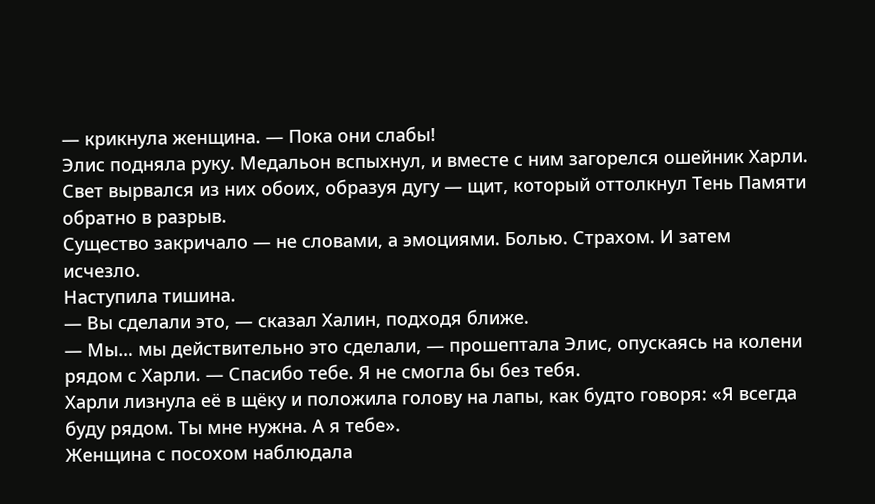— крикнула женщина. — Пока они слабы!
Элис подняла руку. Медальон вспыхнул, и вместе с ним загорелся ошейник Харли. Свет вырвался из них обоих, образуя дугу — щит, который оттолкнул Тень Памяти обратно в разрыв.
Существо закричало — не словами, а эмоциями. Болью. Страхом. И затем исчезло.
Наступила тишина.
— Вы сделали это, — сказал Халин, подходя ближе.
— Мы… мы действительно это сделали, — прошептала Элис, опускаясь на колени рядом с Харли. — Спасибо тебе. Я не смогла бы без тебя.
Харли лизнула её в щёку и положила голову на лапы, как будто говоря: «Я всегда буду рядом. Ты мне нужна. А я тебе».
Женщина с посохом наблюдала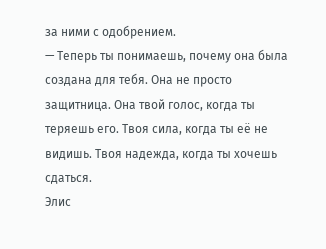за ними с одобрением.
— Теперь ты понимаешь, почему она была создана для тебя. Она не просто защитница. Она твой голос, когда ты теряешь его. Твоя сила, когда ты её не видишь. Твоя надежда, когда ты хочешь сдаться.
Элис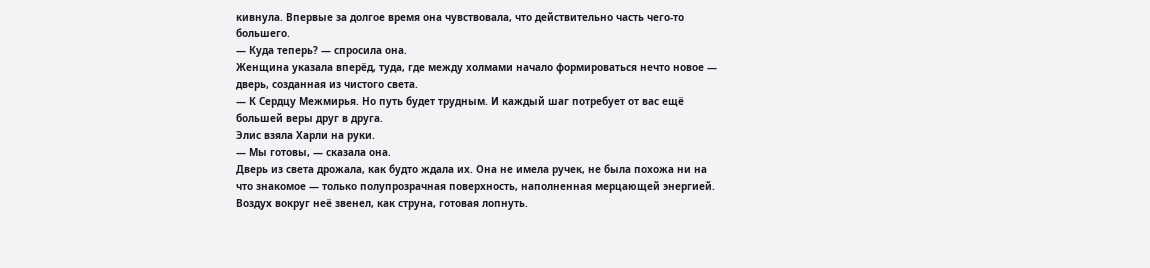кивнула. Впервые за долгое время она чувствовала, что действительно часть чего-то большего.
— Куда теперь? — спросила она.
Женщина указала вперёд, туда, где между холмами начало формироваться нечто новое — дверь, созданная из чистого света.
— К Сердцу Межмирья. Но путь будет трудным. И каждый шаг потребует от вас ещё большей веры друг в друга.
Элис взяла Харли на руки.
— Мы готовы, — сказала она.
Дверь из света дрожала, как будто ждала их. Она не имела ручек, не была похожа ни на что знакомое — только полупрозрачная поверхность, наполненная мерцающей энергией. Воздух вокруг неё звенел, как струна, готовая лопнуть.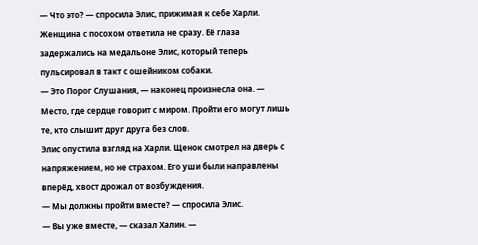— Что это? — спросила Элис, прижимая к себе Харли.
Женщина с посохом ответила не сразу. Её глаза задержались на медальоне Элис, который теперь пульсировал в такт с ошейником собаки.
— Это Порог Слушания, — наконец произнесла она. — Место, где сердце говорит с миром. Пройти его могут лишь те, кто слышит друг друга без слов.
Элис опустила взгляд на Харли. Щенок смотрел на дверь с напряжением, но не страхом. Его уши были направлены вперёд, хвост дрожал от возбуждения.
— Мы должны пройти вместе? — спросила Элис.
— Вы уже вместе, — сказал Халин. —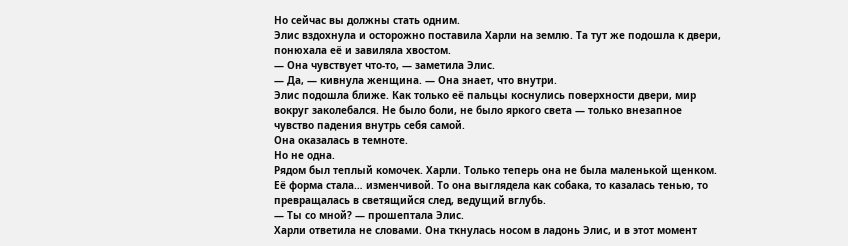Но сейчас вы должны стать одним.
Элис вздохнула и осторожно поставила Харли на землю. Та тут же подошла к двери, понюхала её и завиляла хвостом.
— Она чувствует что-то, — заметила Элис.
— Да, — кивнула женщина. — Она знает, что внутри.
Элис подошла ближе. Как только её пальцы коснулись поверхности двери, мир вокруг заколебался. Не было боли, не было яркого света — только внезапное чувство падения внутрь себя самой.
Она оказалась в темноте.
Но не одна.
Рядом был теплый комочек. Харли. Только теперь она не была маленькой щенком. Её форма стала… изменчивой. То она выглядела как собака, то казалась тенью, то превращалась в светящийся след, ведущий вглубь.
— Ты со мной? — прошептала Элис.
Харли ответила не словами. Она ткнулась носом в ладонь Элис, и в этот момент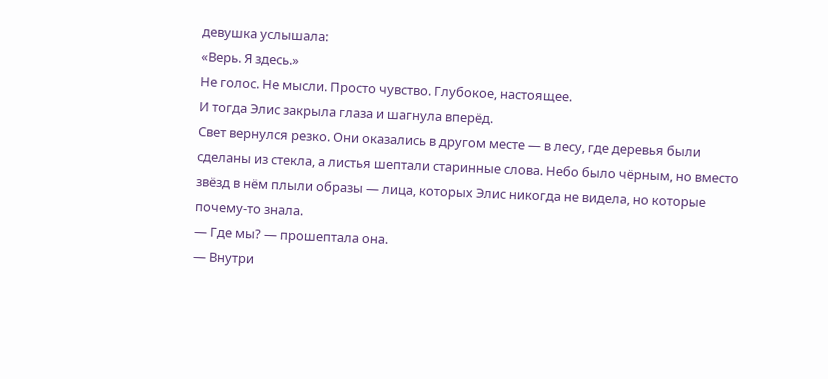девушка услышала:
«Верь. Я здесь.»
Не голос. Не мысли. Просто чувство. Глубокое, настоящее.
И тогда Элис закрыла глаза и шагнула вперёд.
Свет вернулся резко. Они оказались в другом месте — в лесу, где деревья были сделаны из стекла, а листья шептали старинные слова. Небо было чёрным, но вместо звёзд в нём плыли образы — лица, которых Элис никогда не видела, но которые почему-то знала.
— Где мы? — прошептала она.
— Внутри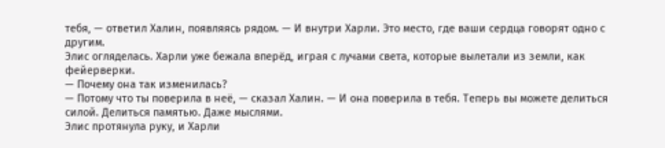тебя, — ответил Халин, появляясь рядом. — И внутри Харли. Это место, где ваши сердца говорят одно с другим.
Элис огляделась. Харли уже бежала вперёд, играя с лучами света, которые вылетали из земли, как фейерверки.
— Почему она так изменилась?
— Потому что ты поверила в неё, — сказал Халин. — И она поверила в тебя. Теперь вы можете делиться силой. Делиться памятью. Даже мыслями.
Элис протянула руку, и Харли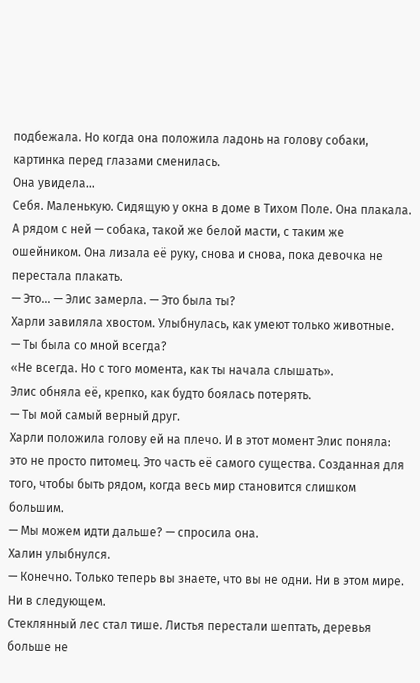подбежала. Но когда она положила ладонь на голову собаки, картинка перед глазами сменилась.
Она увидела…
Себя. Маленькую. Сидящую у окна в доме в Тихом Поле. Она плакала. А рядом с ней — собака, такой же белой масти, с таким же ошейником. Она лизала её руку, снова и снова, пока девочка не перестала плакать.
— Это… — Элис замерла. — Это была ты?
Харли завиляла хвостом. Улыбнулась, как умеют только животные.
— Ты была со мной всегда?
«Не всегда. Но с того момента, как ты начала слышать».
Элис обняла её, крепко, как будто боялась потерять.
— Ты мой самый верный друг.
Харли положила голову ей на плечо. И в этот момент Элис поняла: это не просто питомец. Это часть её самого существа. Созданная для того, чтобы быть рядом, когда весь мир становится слишком большим.
— Мы можем идти дальше? — спросила она.
Халин улыбнулся.
— Конечно. Только теперь вы знаете, что вы не одни. Ни в этом мире. Ни в следующем.
Стеклянный лес стал тише. Листья перестали шептать, деревья больше не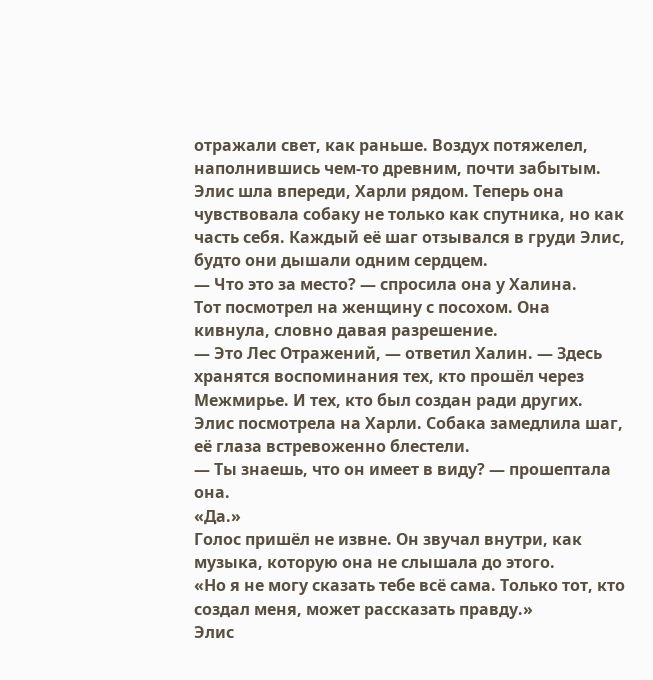отражали свет, как раньше. Воздух потяжелел, наполнившись чем-то древним, почти забытым.
Элис шла впереди, Харли рядом. Теперь она чувствовала собаку не только как спутника, но как часть себя. Каждый её шаг отзывался в груди Элис, будто они дышали одним сердцем.
— Что это за место? — спросила она у Халина.
Тот посмотрел на женщину с посохом. Она кивнула, словно давая разрешение.
— Это Лес Отражений, — ответил Халин. — Здесь хранятся воспоминания тех, кто прошёл через Межмирье. И тех, кто был создан ради других.
Элис посмотрела на Харли. Собака замедлила шаг, её глаза встревоженно блестели.
— Ты знаешь, что он имеет в виду? — прошептала она.
«Да.»
Голос пришёл не извне. Он звучал внутри, как музыка, которую она не слышала до этого.
«Но я не могу сказать тебе всё сама. Только тот, кто создал меня, может рассказать правду.»
Элис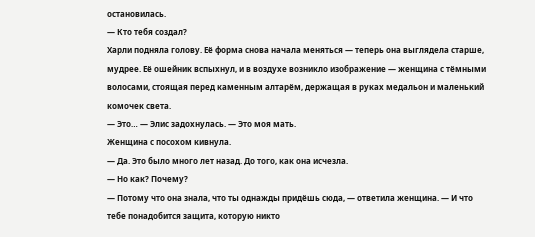остановилась.
— Кто тебя создал?
Харли подняла голову. Её форма снова начала меняться — теперь она выглядела старше, мудрее. Её ошейник вспыхнул, и в воздухе возникло изображение — женщина с тёмными волосами, стоящая перед каменным алтарём, держащая в руках медальон и маленький комочек света.
— Это… — Элис задохнулась. — Это моя мать.
Женщина с посохом кивнула.
— Да. Это было много лет назад. До того, как она исчезла.
— Но как? Почему?
— Потому что она знала, что ты однажды придёшь сюда, — ответила женщина. — И что тебе понадобится защита, которую никто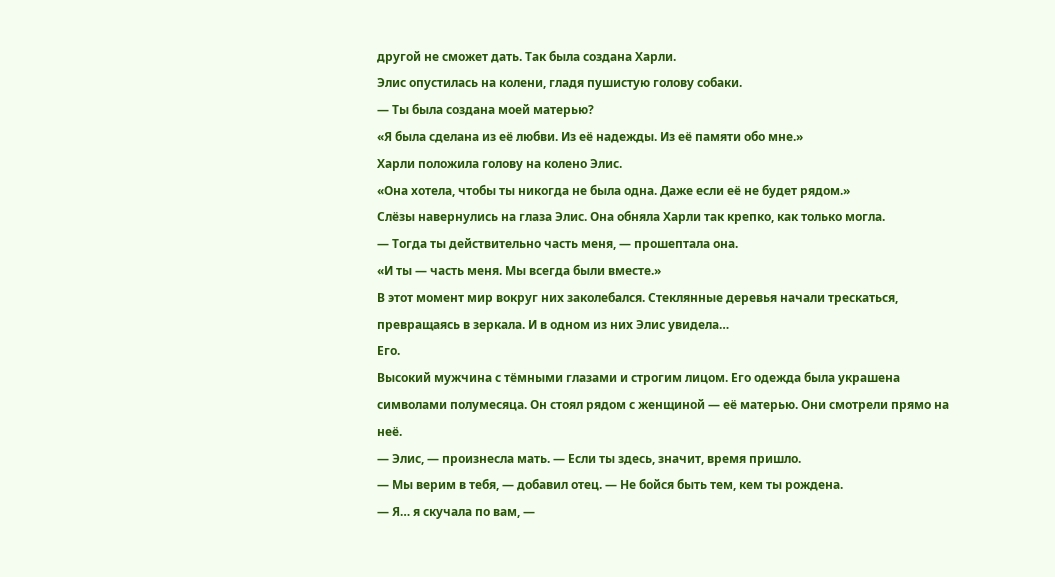другой не сможет дать. Так была создана Харли.
Элис опустилась на колени, гладя пушистую голову собаки.
— Ты была создана моей матерью?
«Я была сделана из её любви. Из её надежды. Из её памяти обо мне.»
Харли положила голову на колено Элис.
«Она хотела, чтобы ты никогда не была одна. Даже если её не будет рядом.»
Слёзы навернулись на глаза Элис. Она обняла Харли так крепко, как только могла.
— Тогда ты действительно часть меня, — прошептала она.
«И ты — часть меня. Мы всегда были вместе.»
В этот момент мир вокруг них заколебался. Стеклянные деревья начали трескаться, превращаясь в зеркала. И в одном из них Элис увидела…
Его.
Высокий мужчина с тёмными глазами и строгим лицом. Его одежда была украшена символами полумесяца. Он стоял рядом с женщиной — её матерью. Они смотрели прямо на неё.
— Элис, — произнесла мать. — Если ты здесь, значит, время пришло.
— Мы верим в тебя, — добавил отец. — Не бойся быть тем, кем ты рождена.
— Я… я скучала по вам, —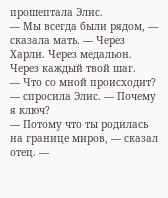прошептала Элис.
— Мы всегда были рядом, — сказала мать. — Через Харли. Через медальон. Через каждый твой шаг.
— Что со мной происходит? — спросила Элис. — Почему я ключ?
— Потому что ты родилась на границе миров, — сказал отец. —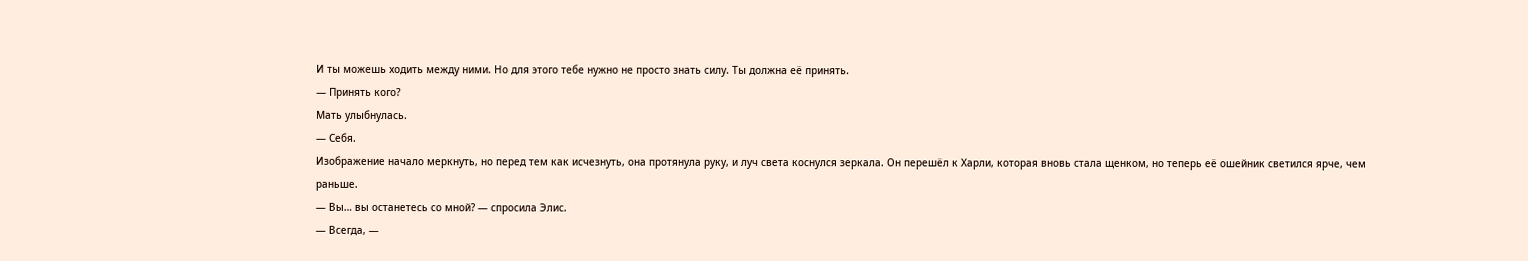И ты можешь ходить между ними. Но для этого тебе нужно не просто знать силу. Ты должна её принять.
— Принять кого?
Мать улыбнулась.
— Себя.
Изображение начало меркнуть, но перед тем как исчезнуть, она протянула руку, и луч света коснулся зеркала. Он перешёл к Харли, которая вновь стала щенком, но теперь её ошейник светился ярче, чем раньше.
— Вы… вы останетесь со мной? — спросила Элис.
— Всегда, —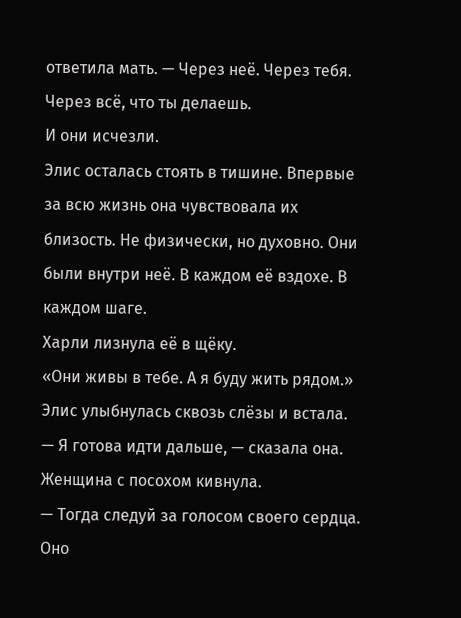ответила мать. — Через неё. Через тебя. Через всё, что ты делаешь.
И они исчезли.
Элис осталась стоять в тишине. Впервые за всю жизнь она чувствовала их близость. Не физически, но духовно. Они были внутри неё. В каждом её вздохе. В каждом шаге.
Харли лизнула её в щёку.
«Они живы в тебе. А я буду жить рядом.»
Элис улыбнулась сквозь слёзы и встала.
— Я готова идти дальше, — сказала она.
Женщина с посохом кивнула.
— Тогда следуй за голосом своего сердца. Оно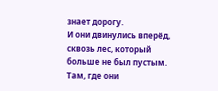знает дорогу.
И они двинулись вперёд, сквозь лес, который больше не был пустым. Там, где они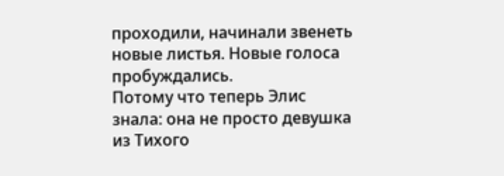проходили, начинали звенеть новые листья. Новые голоса пробуждались.
Потому что теперь Элис знала: она не просто девушка из Тихого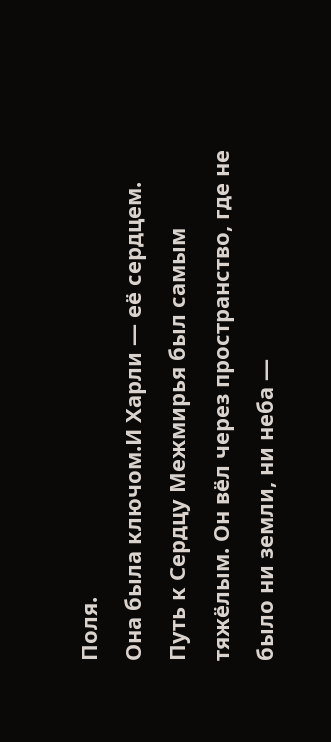Поля.
Она была ключом.И Харли — её сердцем.
Путь к Сердцу Межмирья был самым тяжёлым. Он вёл через пространство, где не было ни земли, ни неба —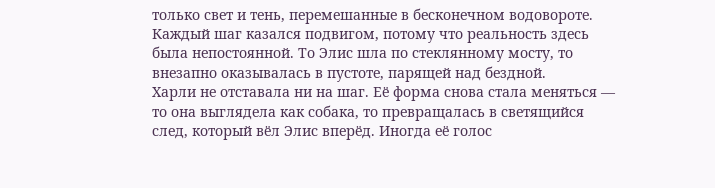только свет и тень, перемешанные в бесконечном водовороте. Каждый шаг казался подвигом, потому что реальность здесь была непостоянной. То Элис шла по стеклянному мосту, то внезапно оказывалась в пустоте, парящей над бездной.
Харли не отставала ни на шаг. Её форма снова стала меняться — то она выглядела как собака, то превращалась в светящийся след, который вёл Элис вперёд. Иногда её голос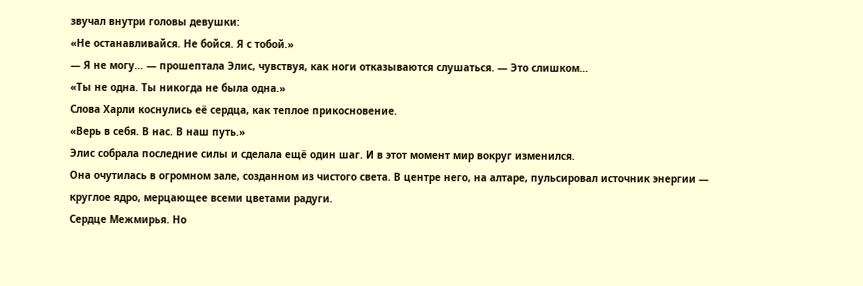звучал внутри головы девушки:
«Не останавливайся. Не бойся. Я с тобой.»
— Я не могу… — прошептала Элис, чувствуя, как ноги отказываются слушаться. — Это слишком…
«Ты не одна. Ты никогда не была одна.»
Слова Харли коснулись её сердца, как теплое прикосновение.
«Верь в себя. В нас. В наш путь.»
Элис собрала последние силы и сделала ещё один шаг. И в этот момент мир вокруг изменился.
Она очутилась в огромном зале, созданном из чистого света. В центре него, на алтаре, пульсировал источник энергии — круглое ядро, мерцающее всеми цветами радуги.
Сердце Межмирья. Но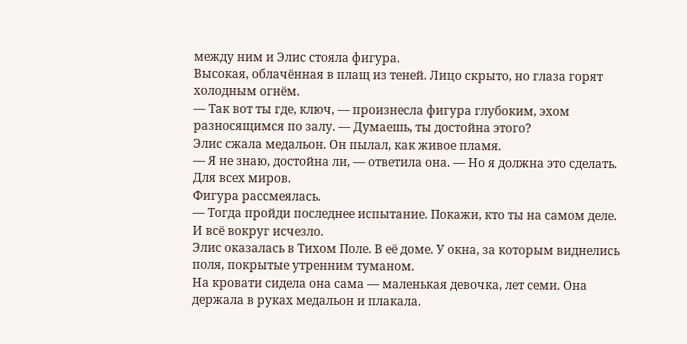между ним и Элис стояла фигура.
Высокая, облачённая в плащ из теней. Лицо скрыто, но глаза горят холодным огнём.
— Так вот ты где, ключ, — произнесла фигура глубоким, эхом разносящимся по залу. — Думаешь, ты достойна этого?
Элис сжала медальон. Он пылал, как живое пламя.
— Я не знаю, достойна ли, — ответила она. — Но я должна это сделать. Для всех миров.
Фигура рассмеялась.
— Тогда пройди последнее испытание. Покажи, кто ты на самом деле.
И всё вокруг исчезло.
Элис оказалась в Тихом Поле. В её доме. У окна, за которым виднелись поля, покрытые утренним туманом.
На кровати сидела она сама — маленькая девочка, лет семи. Она держала в руках медальон и плакала.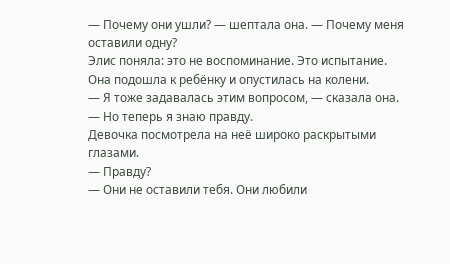— Почему они ушли? — шептала она. — Почему меня оставили одну?
Элис поняла: это не воспоминание. Это испытание.
Она подошла к ребёнку и опустилась на колени.
— Я тоже задавалась этим вопросом, — сказала она. — Но теперь я знаю правду.
Девочка посмотрела на неё широко раскрытыми глазами.
— Правду?
— Они не оставили тебя. Они любили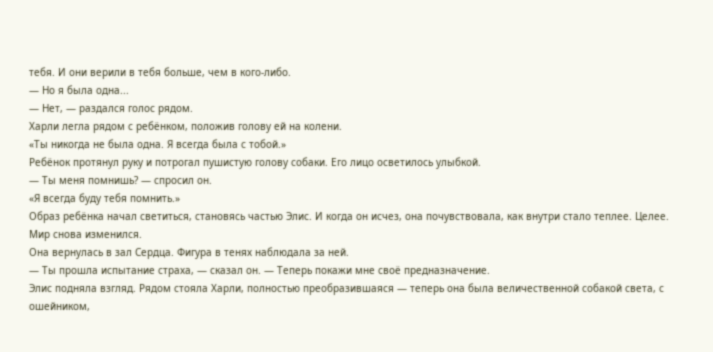тебя. И они верили в тебя больше, чем в кого-либо.
— Но я была одна...
— Нет, — раздался голос рядом.
Харли легла рядом с ребёнком, положив голову ей на колени.
«Ты никогда не была одна. Я всегда была с тобой.»
Ребёнок протянул руку и потрогал пушистую голову собаки. Его лицо осветилось улыбкой.
— Ты меня помнишь? — спросил он.
«Я всегда буду тебя помнить.»
Образ ребёнка начал светиться, становясь частью Элис. И когда он исчез, она почувствовала, как внутри стало теплее. Целее. Мир снова изменился.
Она вернулась в зал Сердца. Фигура в тенях наблюдала за ней.
— Ты прошла испытание страха, — сказал он. — Теперь покажи мне своё предназначение.
Элис подняла взгляд. Рядом стояла Харли, полностью преобразившаяся — теперь она была величественной собакой света, с ошейником,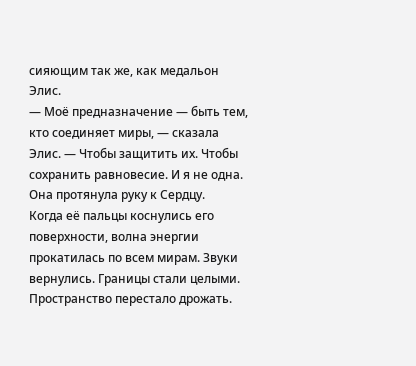сияющим так же, как медальон Элис.
— Моё предназначение — быть тем, кто соединяет миры, — сказала Элис. — Чтобы защитить их. Чтобы сохранить равновесие. И я не одна.
Она протянула руку к Сердцу.
Когда её пальцы коснулись его поверхности, волна энергии прокатилась по всем мирам. Звуки вернулись. Границы стали целыми. Пространство перестало дрожать.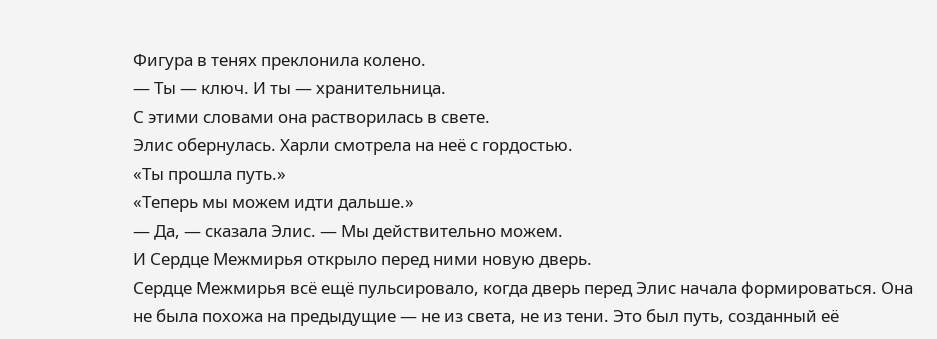Фигура в тенях преклонила колено.
— Ты — ключ. И ты — хранительница.
С этими словами она растворилась в свете.
Элис обернулась. Харли смотрела на неё с гордостью.
«Ты прошла путь.»
«Теперь мы можем идти дальше.»
— Да, — сказала Элис. — Мы действительно можем.
И Сердце Межмирья открыло перед ними новую дверь.
Сердце Межмирья всё ещё пульсировало, когда дверь перед Элис начала формироваться. Она не была похожа на предыдущие — не из света, не из тени. Это был путь, созданный её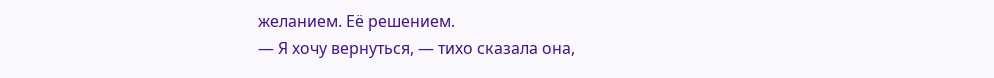желанием. Её решением.
— Я хочу вернуться, — тихо сказала она,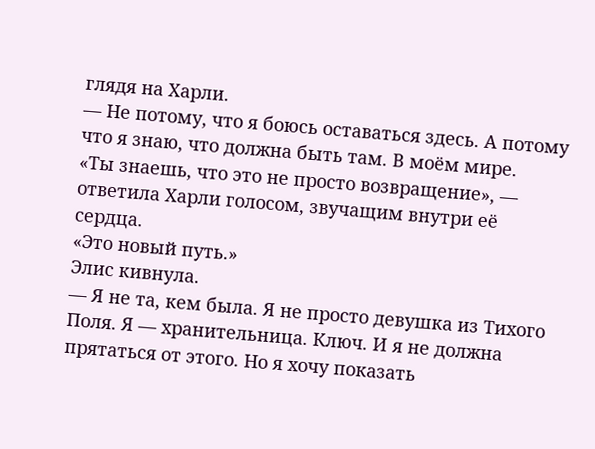глядя на Харли.
— Не потому, что я боюсь оставаться здесь. А потому что я знаю, что должна быть там. В моём мире.
«Ты знаешь, что это не просто возвращение», — ответила Харли голосом, звучащим внутри её сердца.
«Это новый путь.»
Элис кивнула.
— Я не та, кем была. Я не просто девушка из Тихого Поля. Я — хранительница. Ключ. И я не должна прятаться от этого. Но я хочу показать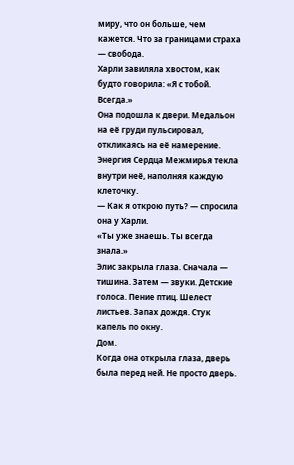миру, что он больше, чем кажется. Что за границами страха — свобода.
Харли завиляла хвостом, как будто говорила: «Я с тобой. Всегда.»
Она подошла к двери. Медальон на её груди пульсировал, откликаясь на её намерение. Энергия Сердца Межмирья текла внутри неё, наполняя каждую клеточку.
— Как я открою путь? — спросила она у Харли.
«Ты уже знаешь. Ты всегда знала.»
Элис закрыла глаза. Сначала — тишина. Затем — звуки. Детские голоса. Пение птиц. Шелест листьев. Запах дождя. Стук капель по окну.
Дом.
Когда она открыла глаза, дверь была перед ней. Не просто дверь.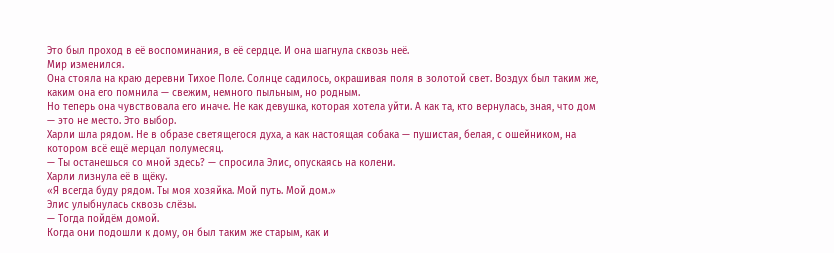Это был проход в её воспоминания, в её сердце. И она шагнула сквозь неё.
Мир изменился.
Она стояла на краю деревни Тихое Поле. Солнце садилось, окрашивая поля в золотой свет. Воздух был таким же, каким она его помнила — свежим, немного пыльным, но родным.
Но теперь она чувствовала его иначе. Не как девушка, которая хотела уйти. А как та, кто вернулась, зная, что дом — это не место. Это выбор.
Харли шла рядом. Не в образе светящегося духа, а как настоящая собака — пушистая, белая, с ошейником, на котором всё ещё мерцал полумесяц.
— Ты останешься со мной здесь? — спросила Элис, опускаясь на колени.
Харли лизнула её в щёку.
«Я всегда буду рядом. Ты моя хозяйка. Мой путь. Мой дом.»
Элис улыбнулась сквозь слёзы.
— Тогда пойдём домой.
Когда они подошли к дому, он был таким же старым, как и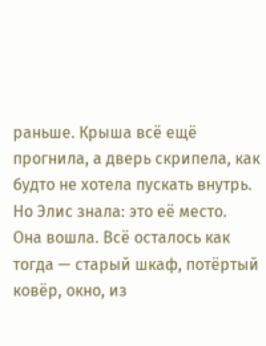раньше. Крыша всё ещё прогнила, а дверь скрипела, как будто не хотела пускать внутрь. Но Элис знала: это её место.
Она вошла. Всё осталось как тогда — старый шкаф, потёртый ковёр, окно, из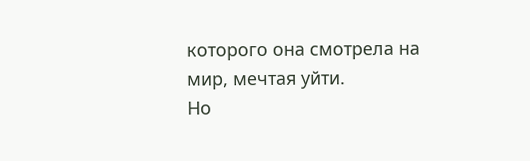которого она смотрела на мир, мечтая уйти.
Но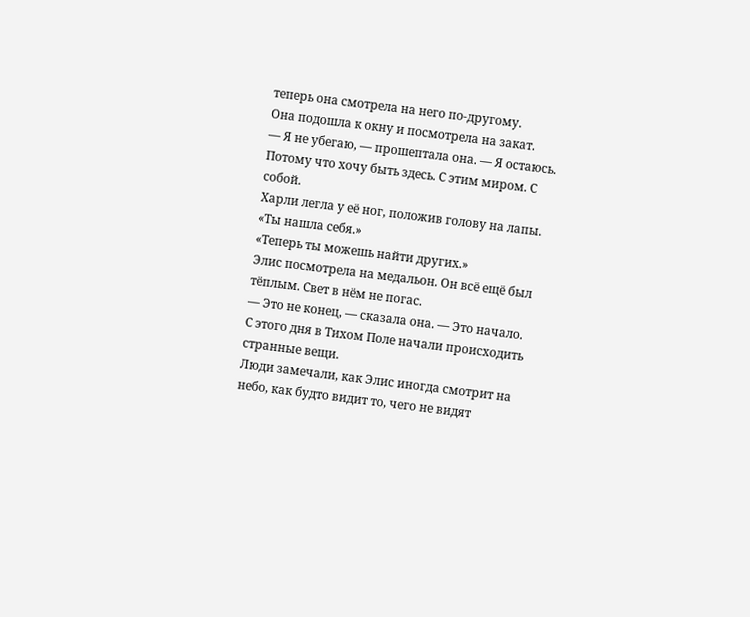теперь она смотрела на него по-другому.
Она подошла к окну и посмотрела на закат.
— Я не убегаю, — прошептала она. — Я остаюсь. Потому что хочу быть здесь. С этим миром. С собой.
Харли легла у её ног, положив голову на лапы.
«Ты нашла себя.»
«Теперь ты можешь найти других.»
Элис посмотрела на медальон. Он всё ещё был тёплым. Свет в нём не погас.
— Это не конец, — сказала она. — Это начало.
С этого дня в Тихом Поле начали происходить странные вещи.
Люди замечали, как Элис иногда смотрит на небо, как будто видит то, чего не видят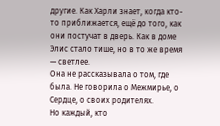другие. Как Харли знает, когда кто-то приближается, ещё до того, как они постучат в дверь. Как в доме Элис стало тише, но в то же время — светлее.
Она не рассказывала о том, где была. Не говорила о Межмирье, о Сердце, о своих родителях.
Но каждый, кто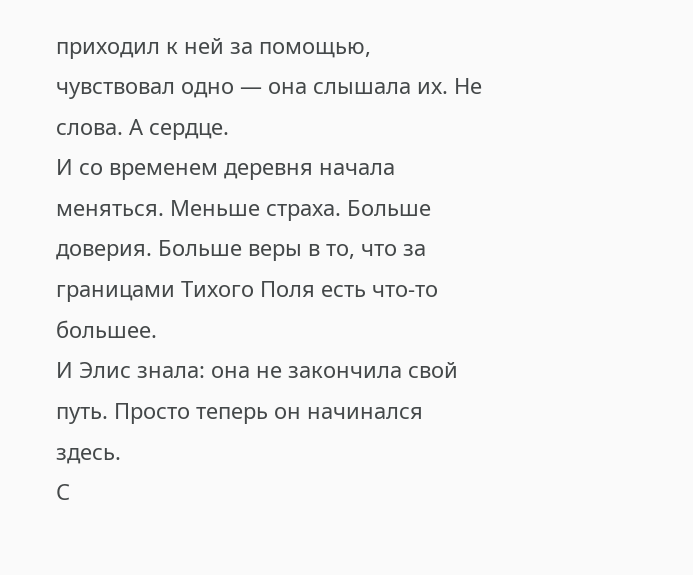приходил к ней за помощью, чувствовал одно — она слышала их. Не слова. А сердце.
И со временем деревня начала меняться. Меньше страха. Больше доверия. Больше веры в то, что за границами Тихого Поля есть что-то большее.
И Элис знала: она не закончила свой путь. Просто теперь он начинался здесь.
С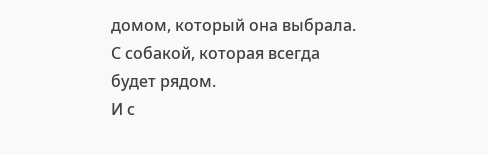домом, который она выбрала.
С собакой, которая всегда будет рядом.
И с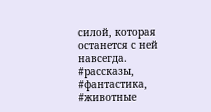силой, которая останется с ней навсегда.
#рассказы, #фантастика, #животные